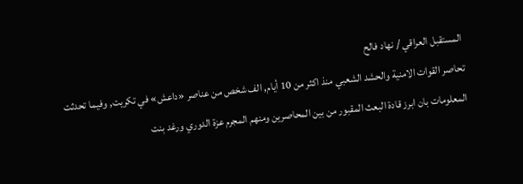المستقبل العراقي / نهاد فالح
تحاصر القوات الامنية والحشد الشعبي منذ اكثر من 10 أيام, الف شخص من عناصر «داعش» في تكريت, وفيما تحدثت المعلومات بان ابرز قادة البعث المقبور من بين المحاصرين ومنهم المجرم عزة الدوري ورغد بنت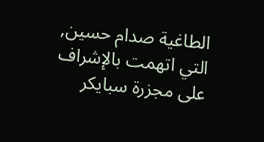الطاغية صدام حسين, التي اتهمت بالإشراف على مجزرة سبايكر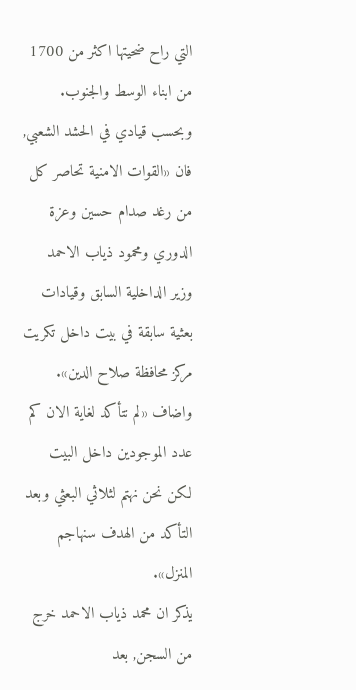التي راح ضحيتها اكثر من 1700 من ابناء الوسط والجنوب.
وبحسب قيادي في الحشد الشعبي, فان «القوات الامنية تحاصر كل من رغد صدام حسين وعزة الدوري ومحمود ذياب الاحمد وزير الداخلية السابق وقيادات بعثية سابقة في بيت داخل تكريت مركز محافظة صلاح الدين».
واضاف «لم نتأكد لغاية الان كم عدد الموجودين داخل البيت لكن نحن نهتم لثلاثي البعثي وبعد التأكد من الهدف سنهاجم المنزل».
يذكر ان محمد ذياب الاحمد خرج من السجن, بعد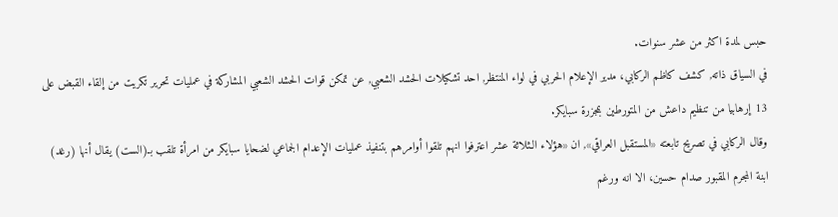حبس لمدة اكثر من عشر سنوات.
في السياق ذاته, كشف كاظم الركابي، مدير الإعلام الحربي في لواء المنتظر, احد تشكيلات الحشد الشعبي, عن تمكن قوات الحشد الشعبي المشاركة في عمليات تحرير تكريت من إلقاء القبض على 13 إرهابيا من تنظيم داعش من المتورطين بمجزرة سبايكر.
وقال الركابي في تصريح تابعته «المستقبل العراقي», ان «هؤلاء الـثلاثة عشر اعترفوا انهم تلقوا أوامرهم بتنفيذ عمليات الإعدام الجماعي لضحايا سبايكر من امرأة تلقب بـ(الست) يقال أنها (رغد) ابنة المجرم المقبور صدام حسين، الا انه ورغم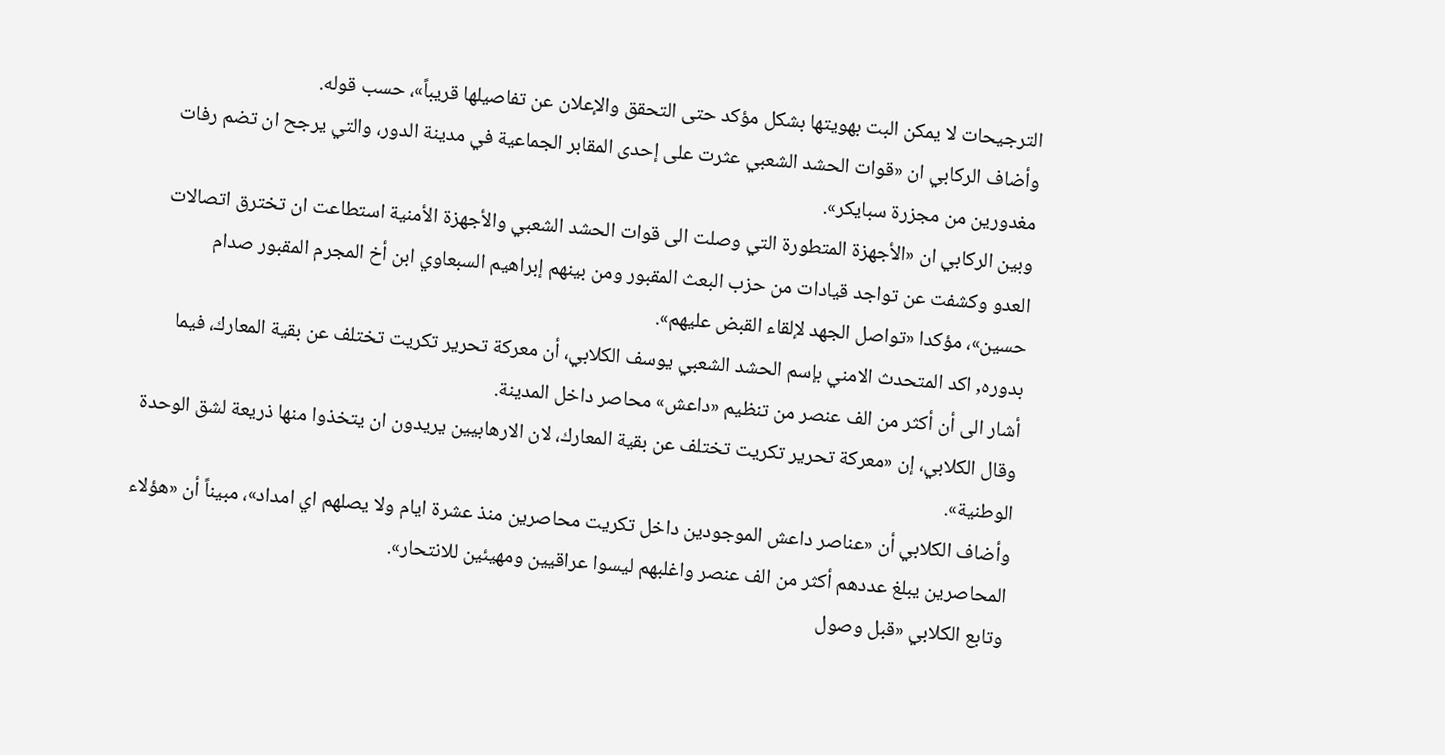الترجيحات لا يمكن البت بهويتها بشكل مؤكد حتى التحقق والإعلان عن تفاصيلها قريباً»، حسب قوله.
وأضاف الركابي ان «قوات الحشد الشعبي عثرت على إحدى المقابر الجماعية في مدينة الدور، والتي يرجح ان تضم رفات مغدورين من مجزرة سبايكر».
وبين الركابي ان «الأجهزة المتطورة التي وصلت الى قوات الحشد الشعبي والأجهزة الأمنية استطاعت ان تخترق اتصالات العدو وكشفت عن تواجد قيادات من حزب البعث المقبور ومن بينهم إبراهيم السبعاوي ابن أخ المجرم المقبور صدام حسين»، مؤكدا «تواصل الجهد لإلقاء القبض عليهم».
بدوره, اكد المتحدث الامني بإسم الحشد الشعبي يوسف الكلابي، أن معركة تحرير تكريت تختلف عن بقية المعارك، فيما أشار الى أن أكثر من الف عنصر من تنظيم «داعش» محاصر داخل المدينة.
وقال الكلابي، إن «معركة تحرير تكريت تختلف عن بقية المعارك، لان الارهابيين يريدون ان يتخذوا منها ذريعة لشق الوحدة الوطنية».
وأضاف الكلابي أن «عناصر داعش الموجودين داخل تكريت محاصرين منذ عشرة ايام ولا يصلهم اي امداد»، مبيناً أن «هؤلاء المحاصرين يبلغ عددهم أكثر من الف عنصر واغلبهم ليسوا عراقيين ومهيئين للانتحار».
وتابع الكلابي «قبل وصول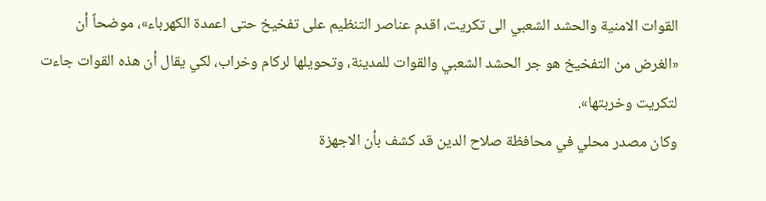القوات الامنية والحشد الشعبي الى تكريت، اقدم عناصر التنظيم على تفخيخ حتى اعمدة الكهرباء»، موضحاً أن «الغرض من التفخيخ هو جر الحشد الشعبي والقوات للمدينة، وتحويلها لركام وخراب، لكي يقال أن هذه القوات جاءت لتكريت وخربتها».
وكان مصدر محلي في محافظة صلاح الدين قد كشف بأن الاجهزة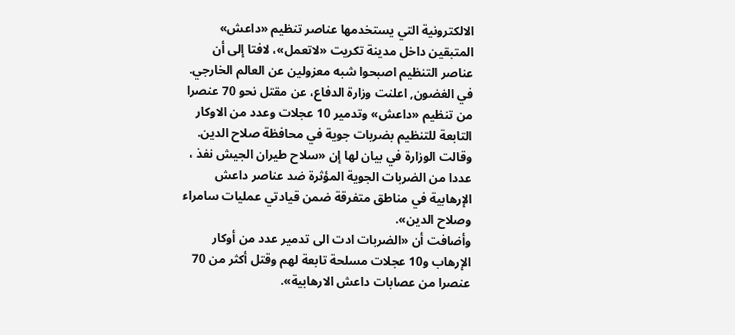الالكترونية التي يستخدمها عناصر تنظيم «داعش» المتبقين داخل مدينة تكريت «لاتعمل»، لافتا إلى أن عناصر التنظيم اصبحوا شبه معزولين عن العالم الخارجي.
في الغضون, اعلنت وزارة الدفاع، عن مقتل نحو 70 عنصرا من تنظيم «داعش» وتدمير 10 عجلات وعدد من الاوكار التابعة للتنظيم بضربات جوية في محافظة صلاح الدين.
وقالت الوزارة في بيان لها إن «سلاح طيران الجيش نفذ ، عددا من الضربات الجوية المؤثرة ضد عناصر داعش الإرهابية في مناطق متفرقة ضمن قيادتي عمليات سامراء وصلاح الدين».
وأضافت أن «الضربات ادت الى تدمير عدد من أوكار الإرهاب و10 عجلات مسلحة تابعة لهم وقتل أكثر من 70 عنصرا من عصابات داعش الارهابية».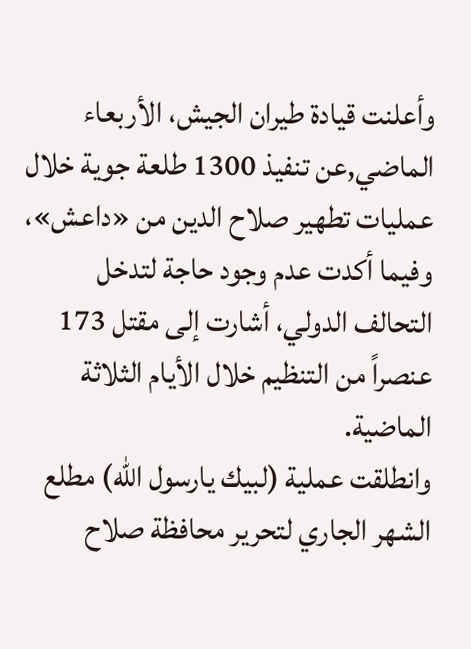وأعلنت قيادة طيران الجيش، الأربعاء الماضي,عن تنفيذ 1300 طلعة جوية خلال عمليات تطهير صلاح الدين من «داعش»، وفيما أكدت عدم وجود حاجة لتدخل التحالف الدولي، أشارت إلى مقتل 173 عنصراً من التنظيم خلال الأيام الثلاثة الماضية.
وانطلقت عملية (لبيك يارسول الله) مطلع الشهر الجاري لتحرير محافظة صلاح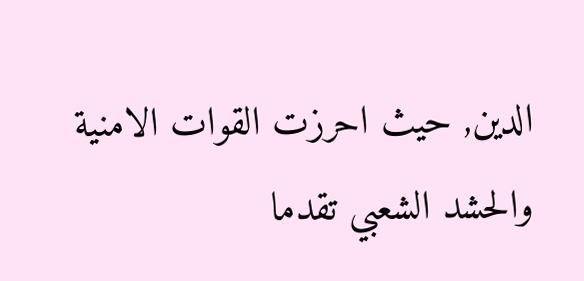الدين, حيث احرزت القوات الامنية والحشد الشعبي تقدما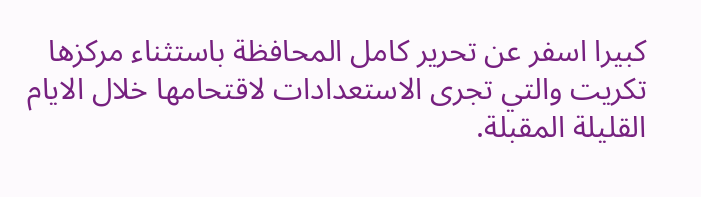كبيرا اسفر عن تحرير كامل المحافظة باستثناء مركزها تكريت والتي تجرى الاستعدادات لاقتحامها خلال الايام القليلة المقبلة.